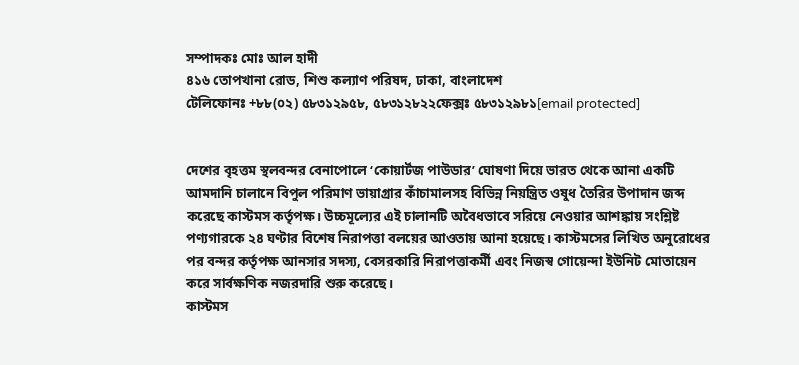সম্পাদকঃ মোঃ আল হাদী
৪১৬ তোপখানা রোড, শিশু কল্যাণ পরিষদ, ঢাকা, বাংলাদেশ
টেলিফোনঃ +৮৮(০২) ৫৮৩১২৯৫৮, ৫৮৩১২৮২২ফেক্সঃ ৫৮৩১২৯৮১[email protected]


দেশের বৃহত্তম স্থলবন্দর বেনাপোলে ‘কোয়ার্টজ পাউডার’ ঘোষণা দিয়ে ভারত থেকে আনা একটি আমদানি চালানে বিপুল পরিমাণ ভায়াগ্রার কাঁচামালসহ বিভিন্ন নিয়ন্ত্রিত ওষুধ তৈরির উপাদান জব্দ করেছে কাস্টমস কর্তৃপক্ষ। উচ্চমূল্যের এই চালানটি অবৈধভাবে সরিয়ে নেওয়ার আশঙ্কায় সংশ্লিষ্ট পণ্যগারকে ২৪ ঘণ্টার বিশেষ নিরাপত্তা বলয়ের আওতায় আনা হয়েছে। কাস্টমসের লিখিত অনুরোধের পর বন্দর কর্তৃপক্ষ আনসার সদস্য, বেসরকারি নিরাপত্তাকর্মী এবং নিজস্ব গোয়েন্দা ইউনিট মোতায়েন করে সার্বক্ষণিক নজরদারি শুরু করেছে।
কাস্টমস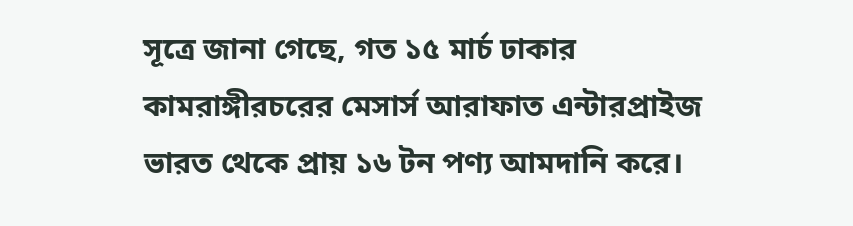সূত্রে জানা গেছে, গত ১৫ মার্চ ঢাকার কামরাঙ্গীরচরের মেসার্স আরাফাত এন্টারপ্রাইজ ভারত থেকে প্রায় ১৬ টন পণ্য আমদানি করে।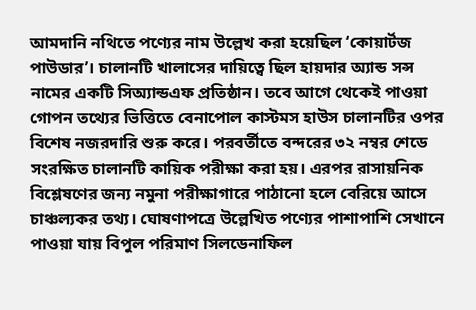আমদানি নথিতে পণ্যের নাম উল্লেখ করা হয়েছিল ‘কোয়ার্টজ পাউডার’। চালানটি খালাসের দায়িত্বে ছিল হায়দার অ্যান্ড সন্স নামের একটি সিঅ্যান্ডএফ প্রতিষ্ঠান। তবে আগে থেকেই পাওয়া গোপন তথ্যের ভিত্তিতে বেনাপোল কাস্টমস হাউস চালানটির ওপর বিশেষ নজরদারি শুরু করে। পরবর্তীতে বন্দরের ৩২ নম্বর শেডে সংরক্ষিত চালানটি কায়িক পরীক্ষা করা হয়। এরপর রাসায়নিক বিশ্লেষণের জন্য নমুনা পরীক্ষাগারে পাঠানো হলে বেরিয়ে আসে চাঞ্চল্যকর তথ্য। ঘোষণাপত্রে উল্লেখিত পণ্যের পাশাপাশি সেখানে পাওয়া যায় বিপুল পরিমাণ সিলডেনাফিল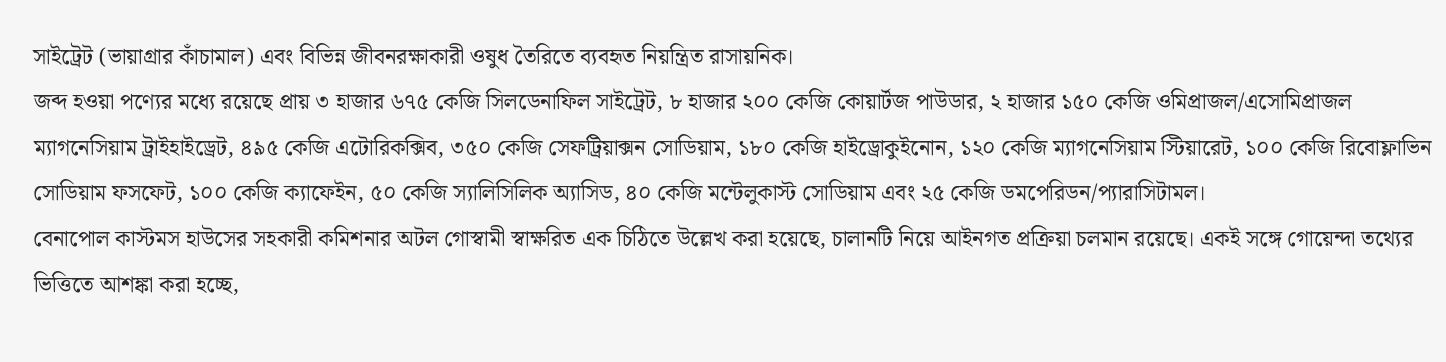সাইট্রেট (ভায়াগ্রার কাঁচামাল) এবং বিভিন্ন জীবনরক্ষাকারী ওষুধ তৈরিতে ব্যবহৃত নিয়ন্ত্রিত রাসায়নিক।
জব্দ হওয়া পণ্যের মধ্যে রয়েছে প্রায় ৩ হাজার ৬৭৫ কেজি সিলডেনাফিল সাইট্রেট, ৮ হাজার ২০০ কেজি কোয়ার্টজ পাউডার, ২ হাজার ১৫০ কেজি ওমিপ্রাজল/এসোমিপ্রাজল ম্যাগনেসিয়াম ট্রাইহাইড্রেট, ৪৯৫ কেজি এটোরিকক্সিব, ৩৫০ কেজি সেফট্রিয়াক্সন সোডিয়াম, ১৮০ কেজি হাইড্রোকুইনোন, ১২০ কেজি ম্যাগনেসিয়াম স্টিয়ারেট, ১০০ কেজি রিবোফ্লাভিন সোডিয়াম ফসফেট, ১০০ কেজি ক্যাফেইন, ৫০ কেজি স্যালিসিলিক অ্যাসিড, ৪০ কেজি মন্টেলুকাস্ট সোডিয়াম এবং ২৫ কেজি ডমপেরিডন/প্যারাসিটামল।
বেনাপোল কাস্টমস হাউসের সহকারী কমিশনার অটল গোস্বামী স্বাক্ষরিত এক চিঠিতে উল্লেখ করা হয়েছে, চালানটি নিয়ে আইনগত প্রক্রিয়া চলমান রয়েছে। একই সঙ্গে গোয়েন্দা তথ্যের ভিত্তিতে আশঙ্কা করা হচ্ছে,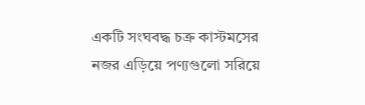একটি সংঘবদ্ধ চক্র কাস্টমসের নজর এড়িয়ে পণ্যগুলো সরিয়ে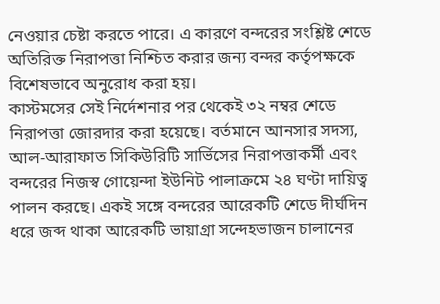নেওয়ার চেষ্টা করতে পারে। এ কারণে বন্দরের সংশ্লিষ্ট শেডে অতিরিক্ত নিরাপত্তা নিশ্চিত করার জন্য বন্দর কর্তৃপক্ষকে বিশেষভাবে অনুরোধ করা হয়।
কাস্টমসের সেই নির্দেশনার পর থেকেই ৩২ নম্বর শেডে নিরাপত্তা জোরদার করা হয়েছে। বর্তমানে আনসার সদস্য, আল-আরাফাত সিকিউরিটি সার্ভিসের নিরাপত্তাকর্মী এবং বন্দরের নিজস্ব গোয়েন্দা ইউনিট পালাক্রমে ২৪ ঘণ্টা দায়িত্ব পালন করছে। একই সঙ্গে বন্দরের আরেকটি শেডে দীর্ঘদিন ধরে জব্দ থাকা আরেকটি ভায়াগ্রা সন্দেহভাজন চালানের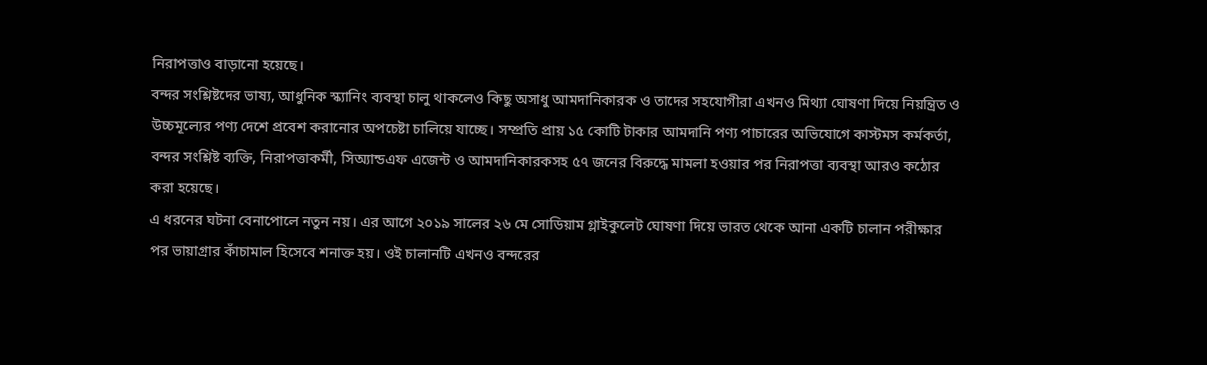নিরাপত্তাও বাড়ানো হয়েছে।
বন্দর সংশ্লিষ্টদের ভাষ্য, আধুনিক স্ক্যানিং ব্যবস্থা চালু থাকলেও কিছু অসাধু আমদানিকারক ও তাদের সহযোগীরা এখনও মিথ্যা ঘোষণা দিয়ে নিয়ন্ত্রিত ও উচ্চমূল্যের পণ্য দেশে প্রবেশ করানোর অপচেষ্টা চালিয়ে যাচ্ছে। সম্প্রতি প্রায় ১৫ কোটি টাকার আমদানি পণ্য পাচারের অভিযোগে কাস্টমস কর্মকর্তা, বন্দর সংশ্লিষ্ট ব্যক্তি, নিরাপত্তাকর্মী, সিঅ্যান্ডএফ এজেন্ট ও আমদানিকারকসহ ৫৭ জনের বিরুদ্ধে মামলা হওয়ার পর নিরাপত্তা ব্যবস্থা আরও কঠোর করা হয়েছে।
এ ধরনের ঘটনা বেনাপোলে নতুন নয়। এর আগে ২০১৯ সালের ২৬ মে সোডিয়াম গ্লাইকুলেট ঘোষণা দিয়ে ভারত থেকে আনা একটি চালান পরীক্ষার পর ভায়াগ্রার কাঁচামাল হিসেবে শনাক্ত হয়। ওই চালানটি এখনও বন্দরের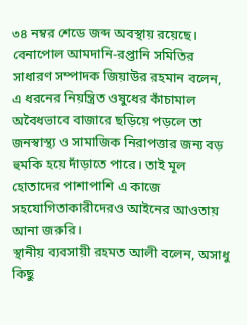৩৪ নম্বর শেডে জব্দ অবস্থায় রয়েছে।
বেনাপোল আমদানি-রপ্তানি সমিতির সাধারণ সম্পাদক জিয়াউর রহমান বলেন, এ ধরনের নিয়ন্ত্রিত ওষুধের কাঁচামাল অবৈধভাবে বাজারে ছড়িয়ে পড়লে তা জনস্বাস্থ্য ও সামাজিক নিরাপত্তার জন্য বড় হুমকি হয়ে দাঁড়াতে পারে। তাই মূল হোতাদের পাশাপাশি এ কাজে সহযোগিতাকারীদেরও আইনের আওতায় আনা জরুরি।
স্থানীয় ব্যবসায়ী রহমত আলী বলেন, অসাধু কিছু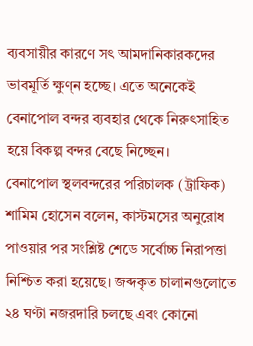ব্যবসায়ীর কারণে সৎ আমদানিকারকদের ভাবমূর্তি ক্ষুণ্ন হচ্ছে। এতে অনেকেই বেনাপোল বন্দর ব্যবহার থেকে নিরুৎসাহিত হয়ে বিকল্প বন্দর বেছে নিচ্ছেন।
বেনাপোল স্থলবন্দরের পরিচালক (ট্রাফিক) শামিম হোসেন বলেন, কাস্টমসের অনুরোধ পাওয়ার পর সংশ্লিষ্ট শেডে সর্বোচ্চ নিরাপত্তা নিশ্চিত করা হয়েছে। জব্দকৃত চালানগুলোতে ২৪ ঘণ্টা নজরদারি চলছে এবং কোনো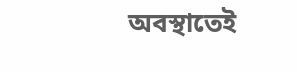অবস্থাতেই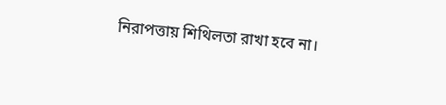নিরাপত্তায় শিথিলতা রাখা হবে না।